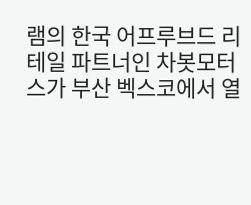램의 한국 어프루브드 리테일 파트너인 차봇모터스가 부산 벡스코에서 열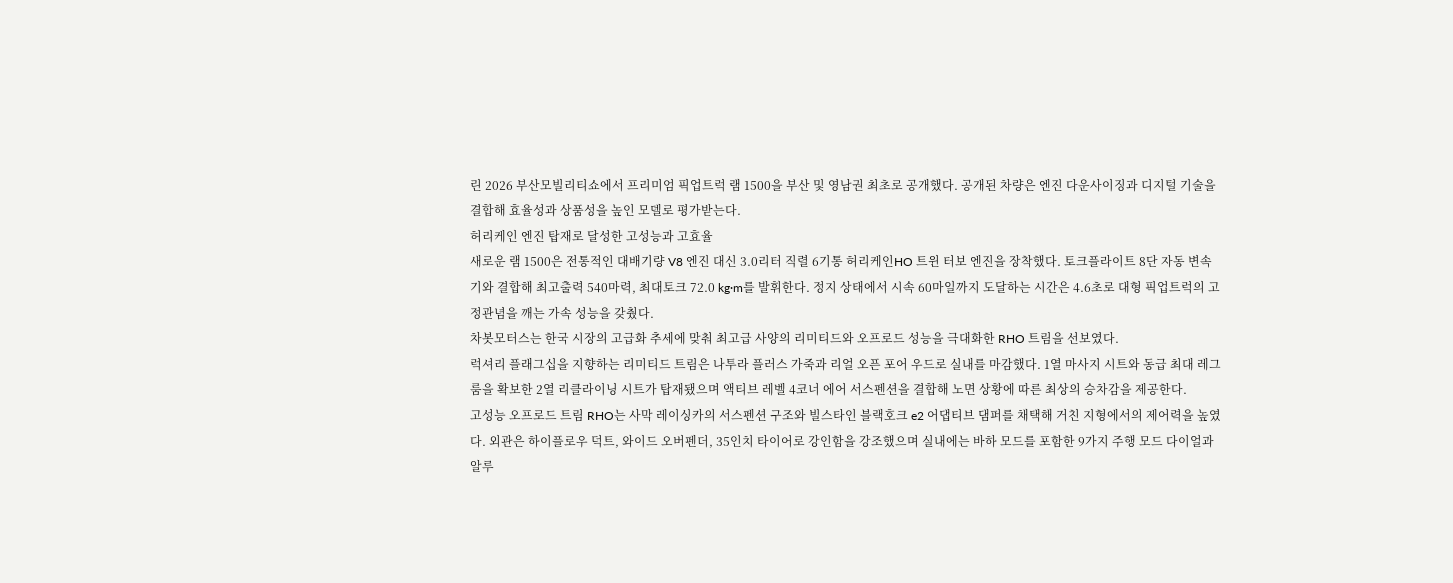린 2026 부산모빌리티쇼에서 프리미엄 픽업트럭 램 1500을 부산 및 영남권 최초로 공개했다. 공개된 차량은 엔진 다운사이징과 디지털 기술을 결합해 효율성과 상품성을 높인 모델로 평가받는다.
허리케인 엔진 탑재로 달성한 고성능과 고효율
새로운 램 1500은 전통적인 대배기량 V8 엔진 대신 3.0리터 직렬 6기통 허리케인HO 트윈 터보 엔진을 장착했다. 토크플라이트 8단 자동 변속기와 결합해 최고출력 540마력, 최대토크 72.0 kg·m를 발휘한다. 정지 상태에서 시속 60마일까지 도달하는 시간은 4.6초로 대형 픽업트럭의 고정관념을 깨는 가속 성능을 갖췄다.
차봇모터스는 한국 시장의 고급화 추세에 맞춰 최고급 사양의 리미티드와 오프로드 성능을 극대화한 RHO 트림을 선보였다.
럭셔리 플래그십을 지향하는 리미티드 트림은 나투라 플러스 가죽과 리얼 오픈 포어 우드로 실내를 마감했다. 1열 마사지 시트와 동급 최대 레그룸을 확보한 2열 리클라이닝 시트가 탑재됐으며 액티브 레벨 4코너 에어 서스펜션을 결합해 노면 상황에 따른 최상의 승차감을 제공한다.
고성능 오프로드 트림 RHO는 사막 레이싱카의 서스펜션 구조와 빌스타인 블랙호크 e2 어댑티브 댐퍼를 채택해 거친 지형에서의 제어력을 높였다. 외관은 하이플로우 덕트, 와이드 오버펜더, 35인치 타이어로 강인함을 강조했으며 실내에는 바하 모드를 포함한 9가지 주행 모드 다이얼과 알루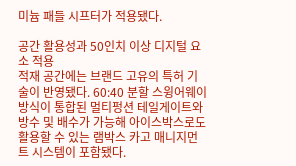미늄 패들 시프터가 적용됐다.

공간 활용성과 50인치 이상 디지털 요소 적용
적재 공간에는 브랜드 고유의 특허 기술이 반영됐다. 60:40 분할 스윙어웨이 방식이 통합된 멀티펑션 테일게이트와 방수 및 배수가 가능해 아이스박스로도 활용할 수 있는 램박스 카고 매니지먼트 시스템이 포함됐다.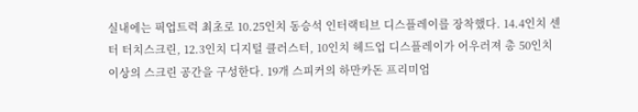실내에는 픽업트럭 최초로 10.25인치 동승석 인터랙티브 디스플레이를 장착했다. 14.4인치 센터 터치스크린, 12.3인치 디지털 클러스터, 10인치 헤드업 디스플레이가 어우러져 총 50인치 이상의 스크린 공간을 구성한다. 19개 스피커의 하만카돈 프리미엄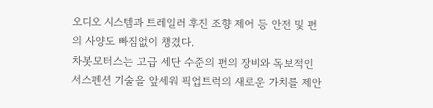오디오 시스템과 트레일러 후진 조향 제어 등 안전 및 편의 사양도 빠짐없이 챙겼다.
차봇모터스는 고급 세단 수준의 편의 장비와 독보적인 서스펜션 기술을 앞세워 픽업트럭의 새로운 가치를 제안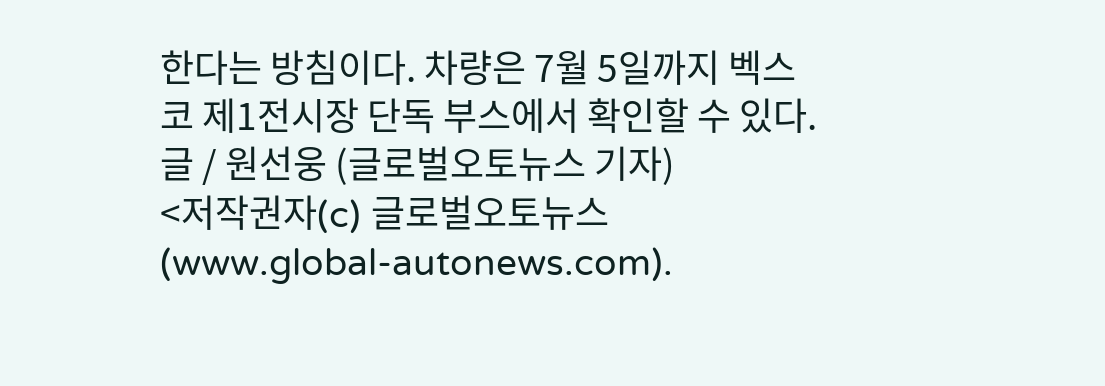한다는 방침이다. 차량은 7월 5일까지 벡스코 제1전시장 단독 부스에서 확인할 수 있다.
글 / 원선웅 (글로벌오토뉴스 기자)
<저작권자(c) 글로벌오토뉴스(www.global-autonews.com).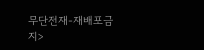무단전재-재배포금지>